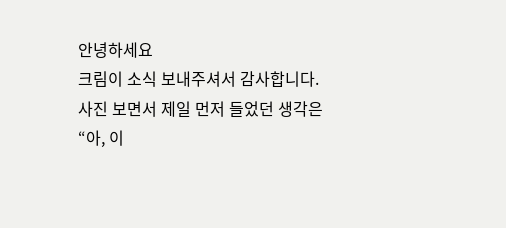안녕하세요
크림이 소식 보내주셔서 감사합니다.
사진 보면서 제일 먼저 들었던 생각은
“아, 이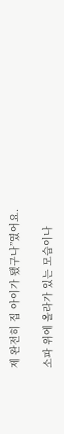제 완전히 집 아이가 됐구나”였어요.

소파 위에 올라가 있는 모습이나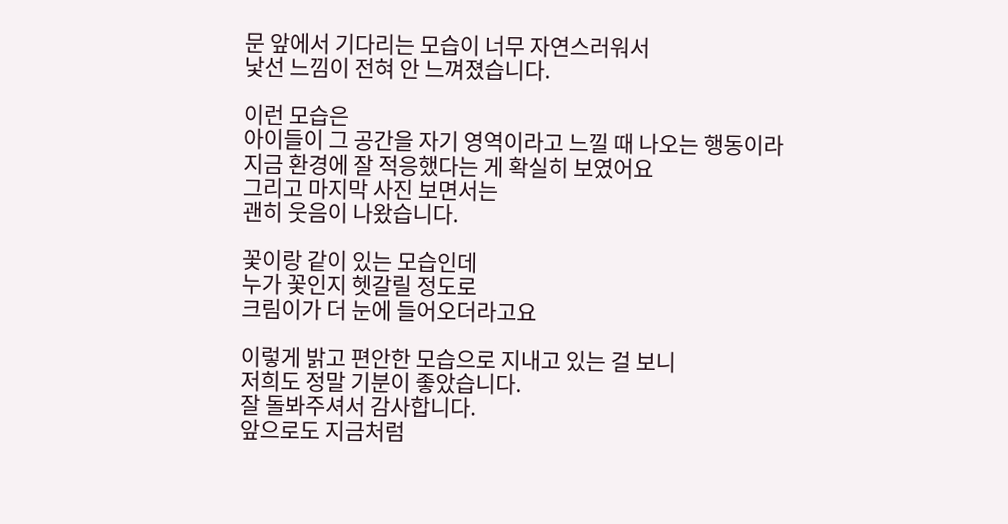문 앞에서 기다리는 모습이 너무 자연스러워서
낯선 느낌이 전혀 안 느껴졌습니다.

이런 모습은
아이들이 그 공간을 자기 영역이라고 느낄 때 나오는 행동이라
지금 환경에 잘 적응했다는 게 확실히 보였어요
그리고 마지막 사진 보면서는
괜히 웃음이 나왔습니다.

꽃이랑 같이 있는 모습인데
누가 꽃인지 헷갈릴 정도로
크림이가 더 눈에 들어오더라고요

이렇게 밝고 편안한 모습으로 지내고 있는 걸 보니
저희도 정말 기분이 좋았습니다.
잘 돌봐주셔서 감사합니다.
앞으로도 지금처럼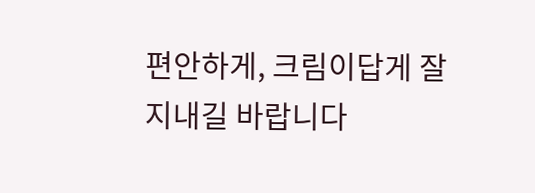편안하게, 크림이답게 잘 지내길 바랍니다